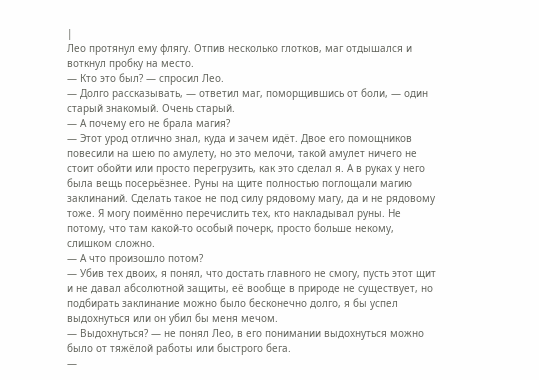|
Лео протянул ему флягу. Отпив несколько глотков, маг отдышался и воткнул пробку на место.
— Кто это был? — спросил Лео.
— Долго рассказывать, — ответил маг, поморщившись от боли, — один старый знакомый. Очень старый.
— А почему его не брала магия?
— Этот урод отлично знал, куда и зачем идёт. Двое его помощников повесили на шею по амулету, но это мелочи, такой амулет ничего не стоит обойти или просто перегрузить, как это сделал я. А в руках у него была вещь посерьёзнее. Руны на щите полностью поглощали магию заклинаний. Сделать такое не под силу рядовому магу, да и не рядовому тоже. Я могу поимённо перечислить тех, кто накладывал руны. Не потому, что там какой-то особый почерк, просто больше некому, слишком сложно.
— А что произошло потом?
— Убив тех двоих, я понял, что достать главного не смогу, пусть этот щит и не давал абсолютной защиты, её вообще в природе не существует, но подбирать заклинание можно было бесконечно долго, я бы успел выдохнуться или он убил бы меня мечом.
— Выдохнуться? — не понял Лео, в его понимании выдохнуться можно было от тяжёлой работы или быстрого бега.
—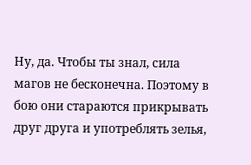Ну, да. Чтобы ты знал, сила магов не бесконечна. Поэтому в бою они стараются прикрывать друг друга и употреблять зелья,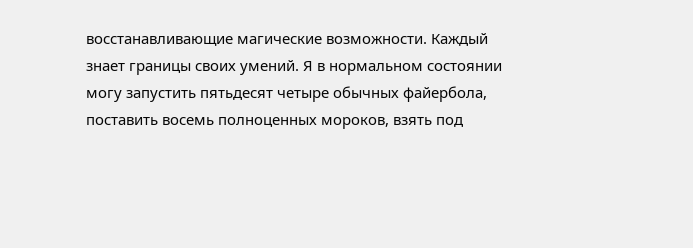восстанавливающие магические возможности. Каждый знает границы своих умений. Я в нормальном состоянии могу запустить пятьдесят четыре обычных файербола, поставить восемь полноценных мороков, взять под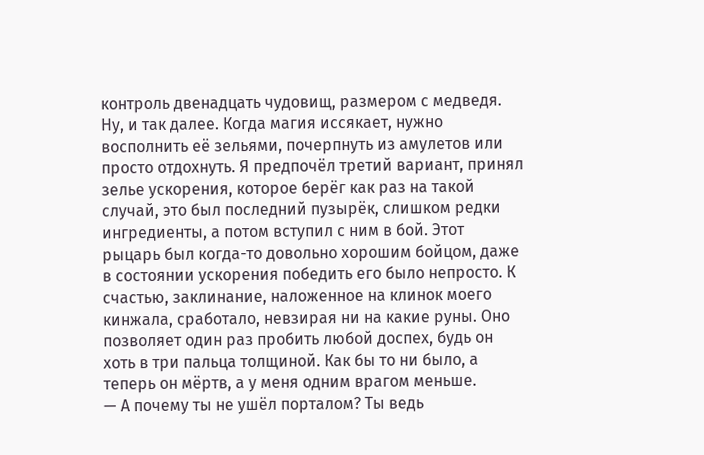контроль двенадцать чудовищ, размером с медведя. Ну, и так далее. Когда магия иссякает, нужно восполнить её зельями, почерпнуть из амулетов или просто отдохнуть. Я предпочёл третий вариант, принял зелье ускорения, которое берёг как раз на такой случай, это был последний пузырёк, слишком редки ингредиенты, а потом вступил с ним в бой. Этот рыцарь был когда-то довольно хорошим бойцом, даже в состоянии ускорения победить его было непросто. К счастью, заклинание, наложенное на клинок моего кинжала, сработало, невзирая ни на какие руны. Оно позволяет один раз пробить любой доспех, будь он хоть в три пальца толщиной. Как бы то ни было, а теперь он мёртв, а у меня одним врагом меньше.
— А почему ты не ушёл порталом? Ты ведь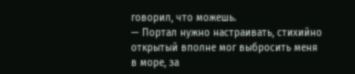говорил, что можешь.
— Портал нужно настраивать, стихийно открытый вполне мог выбросить меня в море, за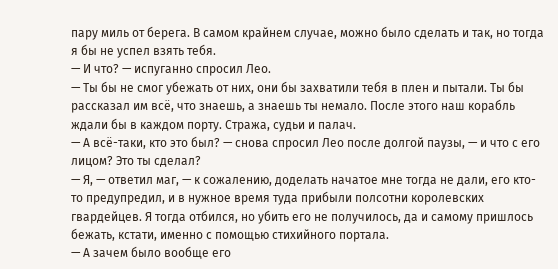пару миль от берега. В самом крайнем случае, можно было сделать и так, но тогда я бы не успел взять тебя.
— И что? — испуганно спросил Лео.
— Ты бы не смог убежать от них, они бы захватили тебя в плен и пытали. Ты бы рассказал им всё, что знаешь, а знаешь ты немало. После этого наш корабль ждали бы в каждом порту. Стража, судьи и палач.
— А всё-таки, кто это был? — снова спросил Лео после долгой паузы, — и что с его лицом? Это ты сделал?
— Я, — ответил маг, — к сожалению, доделать начатое мне тогда не дали, его кто-то предупредил, и в нужное время туда прибыли полсотни королевских гвардейцев. Я тогда отбился, но убить его не получилось, да и самому пришлось бежать, кстати, именно с помощью стихийного портала.
— А зачем было вообще его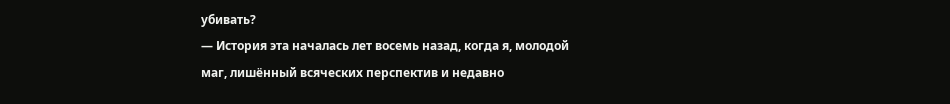убивать?
— История эта началась лет восемь назад, когда я, молодой маг, лишённый всяческих перспектив и недавно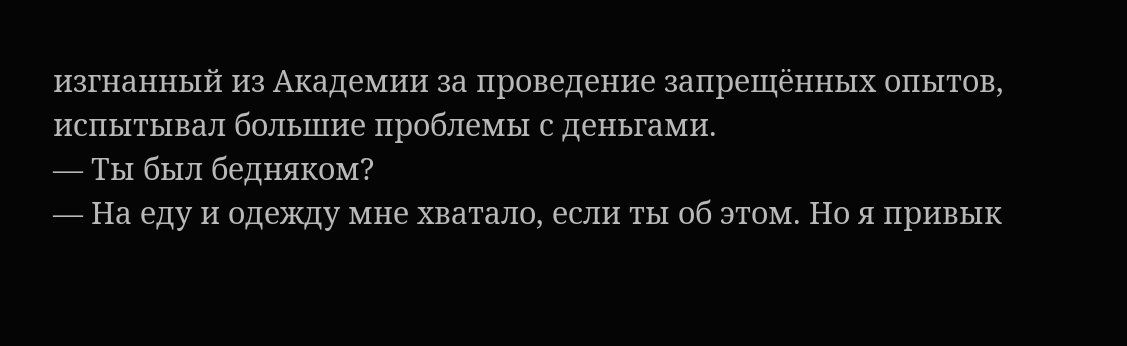изгнанный из Академии за проведение запрещённых опытов, испытывал большие проблемы с деньгами.
— Ты был бедняком?
— На еду и одежду мне хватало, если ты об этом. Но я привык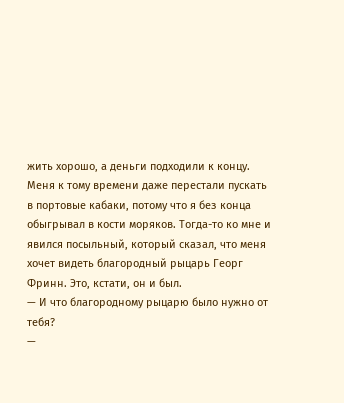жить хорошо, а деньги подходили к концу. Меня к тому времени даже перестали пускать в портовые кабаки, потому что я без конца обыгрывал в кости моряков. Тогда-то ко мне и явился посыльный, который сказал, что меня хочет видеть благородный рыцарь Георг Фринн. Это, кстати, он и был.
— И что благородному рыцарю было нужно от тебя?
—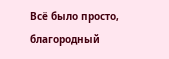Всё было просто, благородный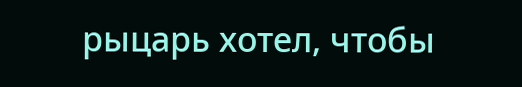рыцарь хотел, чтобы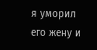я уморил его жену и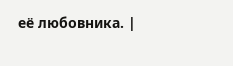её любовника. |